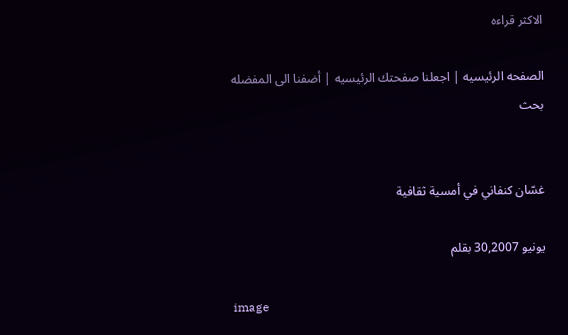الاكثر قراءه

الصفحه الرئيسيه | اجعلنا صفحتك الرئيسيه | أضفنا الى المفضله
بحث


غسّان كنفاني في أمسية ثقافية

يونيو 30,2007 بقلم

image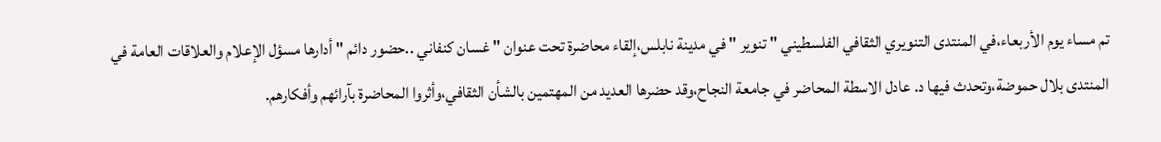تم مساء يوم الأربعاء،في المنتدى التنويري الثقافي الفلسطيني " تنوير " في مدينة نابلس،إلقاء محاضرة تحت عنوان " غسان كنفاني ..حضور دائم " أدارها مسؤل الإعلام والعلاقات العامة في المنتدى بلال حموضة،وتحدث فيها د. عادل الاسطة المحاضر في جامعة النجاح،وقد حضرها العديد من المهتمين بالشأن الثقافي،وأثروا المحاضرة بآرائهم وأفكارهم.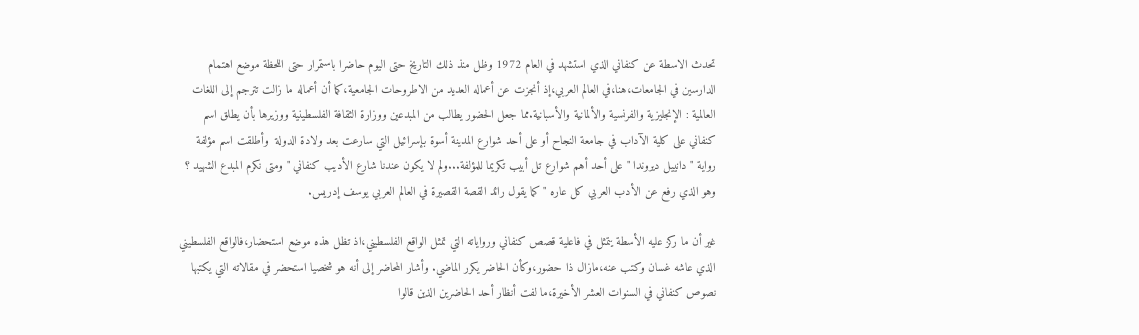تحدث الاسطة عن كنفاني الذي استشهد في العام 1972 وظل منذ ذلك التاريخ حتى اليوم حاضرا باستمرار حتى اللحظة موضع اهتمام الدارسين في الجامعات،هنا،في العالم العربي،إذ أنجزت عن أعماله العديد من الاطروحات الجامعية،كما أن أعماله ما زالت تترجم إلى اللغات العالمية : الإنجليزية والفرنسية والألمانية والأسبانية.مما جعل الحضور يطالب من المبدعين ووزارة الثقافة الفلسطينية ووزيرها بأن يطلق اسم كنفاني على كلية الآداب في جامعة النجاح أو على أحد شوارع المدينة أسوة بإسرائيل التي سارعت بعد ولادة الدولة  وأطلقت اسم مؤلفة رواية " دانييل ديروندا " على أحد أهم شوارع تل أبيب تكريما للمؤلفة...ولم لا يكون عندنا شارع الأديب كنفاني " ومتى نكرم المبدع الشهيد ؟ وهو الذي رفع عن الأدب العربي كل عاره " كما يقول رائد القصة القصيرة في العالم العربي يوسف إدريس.

غير أن ما ركز عليه الأسطة يتمثل في فاعلية قصص كنفاني ورواياته التي تمثل الواقع الفلسطيني،اذ تظل هذه موضع استحضار،فالواقع الفلسطيني الذي عاشه غسان وكتب عنه،مازال ذا حضور،وكأن الحاضر يكرر الماضي. وأشار المحاضر إلى أنه هو شخصيا استحضر في مقالاته التي يكتبها نصوص كنفاني في السنوات العشر الأخيرة،ما لفت أنظار أحد الحاضرين الذين قالوا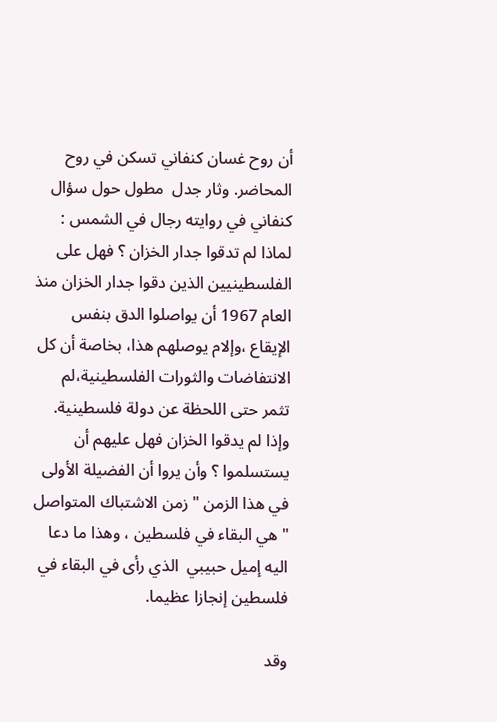أن روح غسان كنفاني تسكن في روح المحاضر. وثار جدل  مطول حول سؤال كنفاني في روايته رجال في الشمس : لماذا لم تدقوا جدار الخزان ؟ فهل على الفلسطينيين الذين دقوا جدار الخزان منذ العام 1967 أن يواصلوا الدق بنفس الإيقاع ،وإلام يوصلهم هذا، بخاصة أن كل الانتفاضات والثورات الفلسطينية،لم تثمر حتى اللحظة عن دولة فلسطينية. وإذا لم يدقوا الخزان فهل عليهم أن يستسلموا ؟ وأن يروا أن الفضيلة الأولى في هذا الزمن " زمن الاشتباك المتواصل " هي البقاء في فلسطين ، وهذا ما دعا اليه إميل حبيبي  الذي رأى في البقاء في فلسطين إنجازا عظيما.

وقد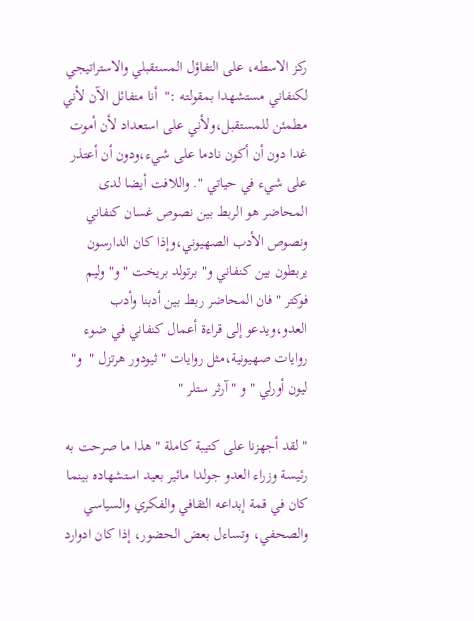ركز الاسطه، على التفاؤل المستقبلي والاستراتيجي لكنفاني مستشهدا بمقولته :"  أنا متفائل الآن لأني مطمئن للمستقبل،ولأني على استعداد لأن أموت غدا دون أن أكون نادما على شيء،ودون أن أعتذر على شيء في حياتي ". واللافت أيضا لدى المحاضر هو الربط بين نصوص غسان كنفاني ونصوص الأدب الصهيوني،وإذا كان الدارسون يربطون بين كنفاني و" برتولد بريخت " و" وليم فوكتر " فان المحاضر ربط بين أدبنا وأدب العدو،ويدعو إلى قراءة أعمال كنفاني في ضوء روايات صهيونية،مثل روايات " ثيودور هرتزل "  و" ليون أورلي " و " آرثر ستلر "

" لقد أجهزنا على كتيبة كاملة " هذا ما صرحت به رئيسة وزراء العدو جولدا مائير بعيد استشهاده بينما كان في قمة إبداعه الثقافي والفكري والسياسي والصحفي، وتساءل بعض الحضور، إذا كان ادوارد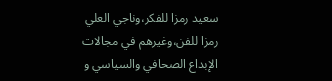سعيد رمزا للفكر،وناجي العلي رمزا للفن،وغيرهم في مجالات الإبداع الصحافي والسياسي و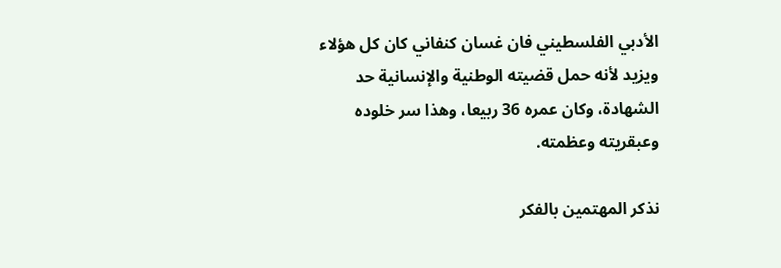الأدبي الفلسطيني فان غسان كنفاني كان كل هؤلاء ويزيد لأنه حمل قضيته الوطنية والإنسانية حد الشهادة، وكان عمره 36 ربيعا، وهذا سر خلوده وعبقريته وعظمته.

نذكر المهتمين بالفكر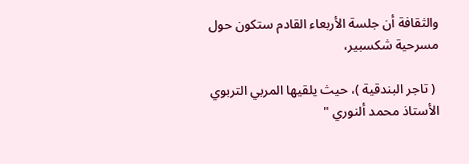والثقافة أن جلسة الأربعاء القادم ستكون حول مسرحية شكسبير،

 ( تاجر البندقية )، حيث يلقيها المربي التربوي الأستاذ محمد ألنوري "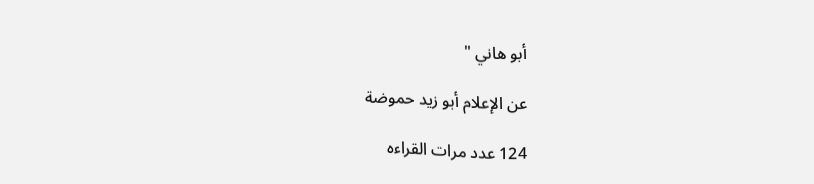أبو هاني "

عن الإعلام أبو زيد حموضة

124 عدد مرات القراءه